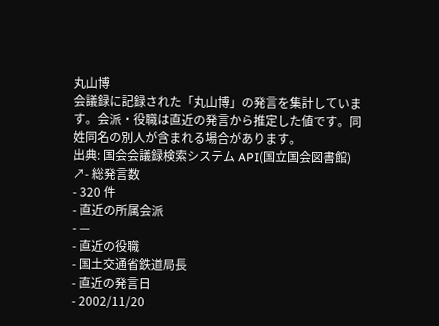丸山博
会議録に記録された「丸山博」の発言を集計しています。会派・役職は直近の発言から推定した値です。同姓同名の別人が含まれる場合があります。
出典: 国会会議録検索システム API(国立国会図書館) ↗- 総発言数
- 320 件
- 直近の所属会派
- —
- 直近の役職
- 国土交通省鉄道局長
- 直近の発言日
- 2002/11/20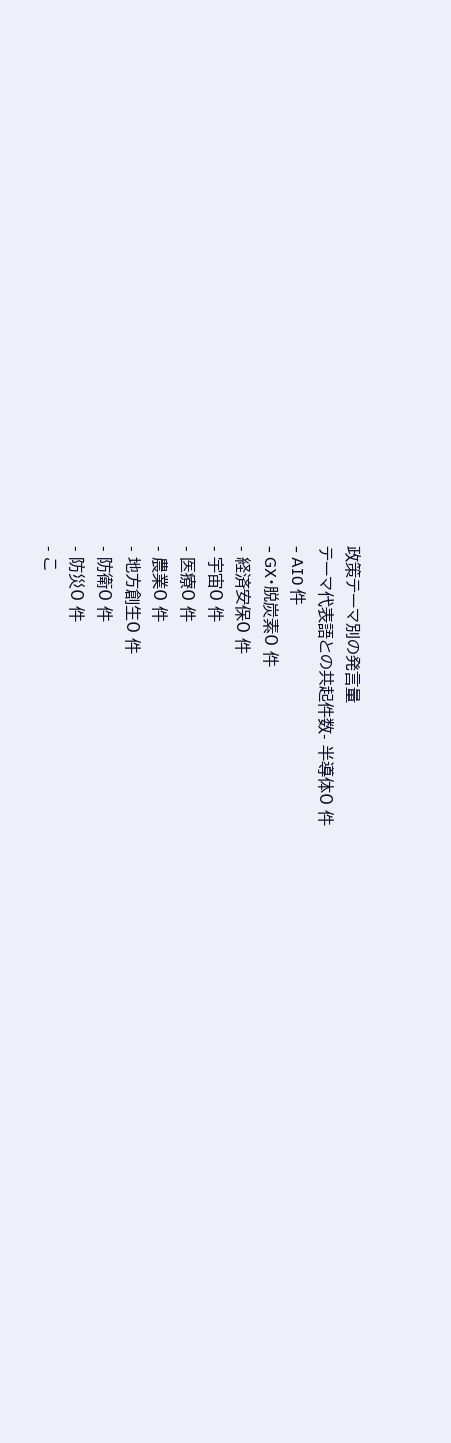政策テーマ別の発言量
テーマ代表語との共起件数- 半導体0 件
- AI0 件
- GX・脱炭素0 件
- 経済安保0 件
- 宇宙0 件
- 医療0 件
- 農業0 件
- 地方創生0 件
- 防衛0 件
- 防災0 件
- こ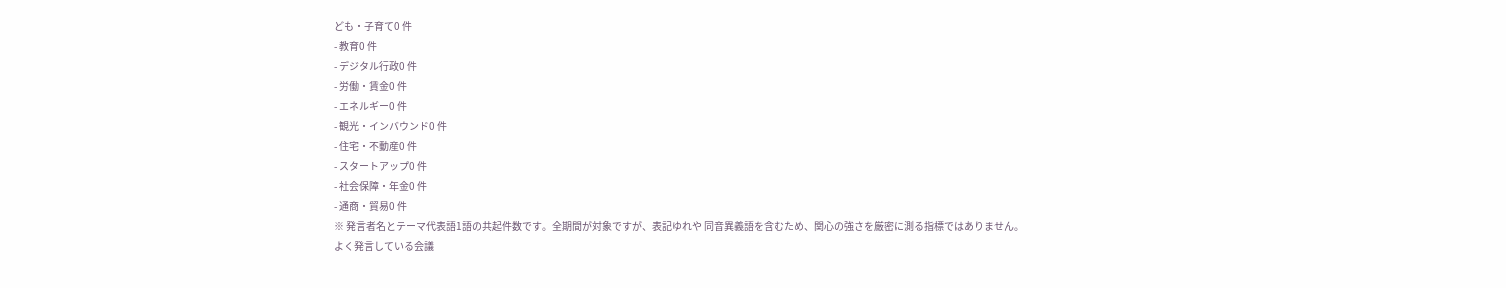ども・子育て0 件
- 教育0 件
- デジタル行政0 件
- 労働・賃金0 件
- エネルギー0 件
- 観光・インバウンド0 件
- 住宅・不動産0 件
- スタートアップ0 件
- 社会保障・年金0 件
- 通商・貿易0 件
※ 発言者名とテーマ代表語1語の共起件数です。全期間が対象ですが、表記ゆれや 同音異義語を含むため、関心の強さを厳密に測る指標ではありません。
よく発言している会議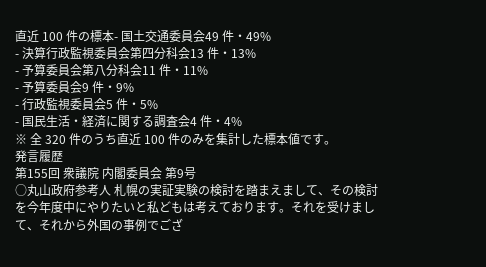直近 100 件の標本- 国土交通委員会49 件・49%
- 決算行政監視委員会第四分科会13 件・13%
- 予算委員会第八分科会11 件・11%
- 予算委員会9 件・9%
- 行政監視委員会5 件・5%
- 国民生活・経済に関する調査会4 件・4%
※ 全 320 件のうち直近 100 件のみを集計した標本値です。
発言履歴
第155回 衆議院 内閣委員会 第9号
○丸山政府参考人 札幌の実証実験の検討を踏まえまして、その検討を今年度中にやりたいと私どもは考えております。それを受けまして、それから外国の事例でござ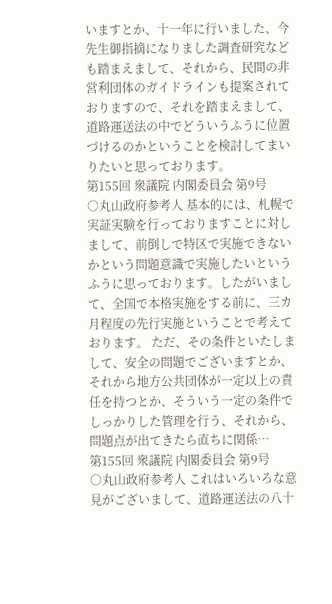いますとか、十一年に行いました、今先生御指摘になりました調査研究なども踏まえまして、それから、民間の非営利団体のガイドラインも提案されておりますので、それを踏まえまして、道路運送法の中でどういうふうに位置づけるのかということを検討してまいりたいと思っております。
第155回 衆議院 内閣委員会 第9号
○丸山政府参考人 基本的には、札幌で実証実験を行っておりますことに対しまして、前倒しで特区で実施できないかという問題意識で実施したいというふうに思っております。したがいまして、全国で本格実施をする前に、三カ月程度の先行実施ということで考えております。 ただ、その条件といたしまして、安全の問題でございますとか、それから地方公共団体が一定以上の責任を持つとか、そういう一定の条件でしっかりした管理を行う、それから、問題点が出てきたら直ちに関係…
第155回 衆議院 内閣委員会 第9号
○丸山政府参考人 これはいろいろな意見がございまして、道路運送法の八十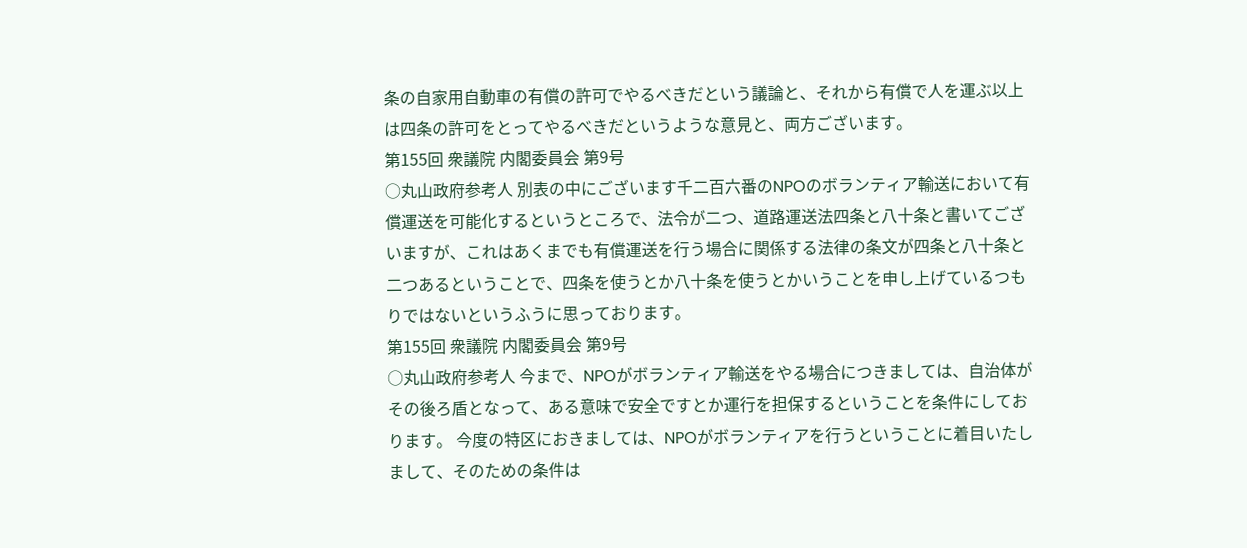条の自家用自動車の有償の許可でやるべきだという議論と、それから有償で人を運ぶ以上は四条の許可をとってやるべきだというような意見と、両方ございます。
第155回 衆議院 内閣委員会 第9号
○丸山政府参考人 別表の中にございます千二百六番のNPOのボランティア輸送において有償運送を可能化するというところで、法令が二つ、道路運送法四条と八十条と書いてございますが、これはあくまでも有償運送を行う場合に関係する法律の条文が四条と八十条と二つあるということで、四条を使うとか八十条を使うとかいうことを申し上げているつもりではないというふうに思っております。
第155回 衆議院 内閣委員会 第9号
○丸山政府参考人 今まで、NPOがボランティア輸送をやる場合につきましては、自治体がその後ろ盾となって、ある意味で安全ですとか運行を担保するということを条件にしております。 今度の特区におきましては、NPOがボランティアを行うということに着目いたしまして、そのための条件は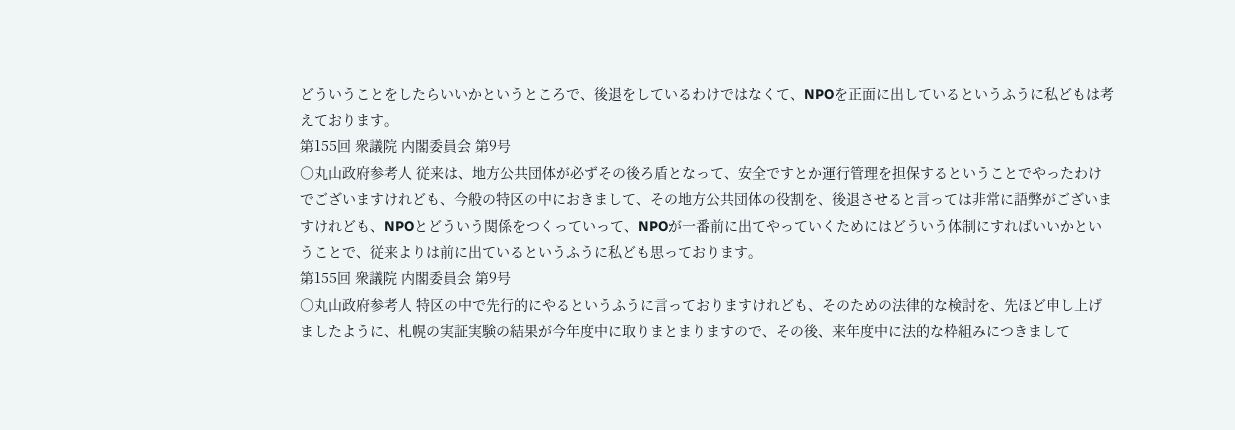どういうことをしたらいいかというところで、後退をしているわけではなくて、NPOを正面に出しているというふうに私どもは考えております。
第155回 衆議院 内閣委員会 第9号
○丸山政府参考人 従来は、地方公共団体が必ずその後ろ盾となって、安全ですとか運行管理を担保するということでやったわけでございますけれども、今般の特区の中におきまして、その地方公共団体の役割を、後退させると言っては非常に語弊がございますけれども、NPOとどういう関係をつくっていって、NPOが一番前に出てやっていくためにはどういう体制にすればいいかということで、従来よりは前に出ているというふうに私ども思っております。
第155回 衆議院 内閣委員会 第9号
○丸山政府参考人 特区の中で先行的にやるというふうに言っておりますけれども、そのための法律的な検討を、先ほど申し上げましたように、札幌の実証実験の結果が今年度中に取りまとまりますので、その後、来年度中に法的な枠組みにつきまして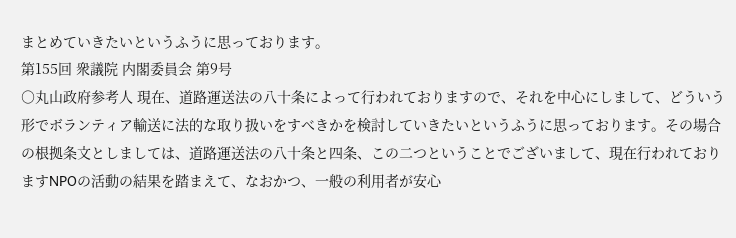まとめていきたいというふうに思っております。
第155回 衆議院 内閣委員会 第9号
○丸山政府参考人 現在、道路運送法の八十条によって行われておりますので、それを中心にしまして、どういう形でボランティア輸送に法的な取り扱いをすべきかを検討していきたいというふうに思っております。その場合の根拠条文としましては、道路運送法の八十条と四条、この二つということでございまして、現在行われておりますNPOの活動の結果を踏まえて、なおかつ、一般の利用者が安心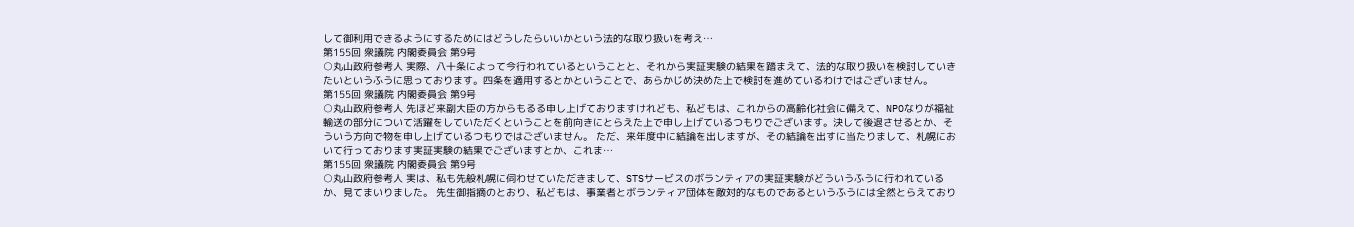して御利用できるようにするためにはどうしたらいいかという法的な取り扱いを考え…
第155回 衆議院 内閣委員会 第9号
○丸山政府参考人 実際、八十条によって今行われているということと、それから実証実験の結果を踏まえて、法的な取り扱いを検討していきたいというふうに思っております。四条を適用するとかということで、あらかじめ決めた上で検討を進めているわけではございません。
第155回 衆議院 内閣委員会 第9号
○丸山政府参考人 先ほど来副大臣の方からもるる申し上げておりますけれども、私どもは、これからの高齢化社会に備えて、NPOなりが福祉輸送の部分について活躍をしていただくということを前向きにとらえた上で申し上げているつもりでございます。決して後退させるとか、そういう方向で物を申し上げているつもりではございません。 ただ、来年度中に結論を出しますが、その結論を出すに当たりまして、札幌において行っております実証実験の結果でございますとか、これま…
第155回 衆議院 内閣委員会 第9号
○丸山政府参考人 実は、私も先般札幌に伺わせていただきまして、STSサービスのボランティアの実証実験がどういうふうに行われているか、見てまいりました。 先生御指摘のとおり、私どもは、事業者とボランティア団体を敵対的なものであるというふうには全然とらえており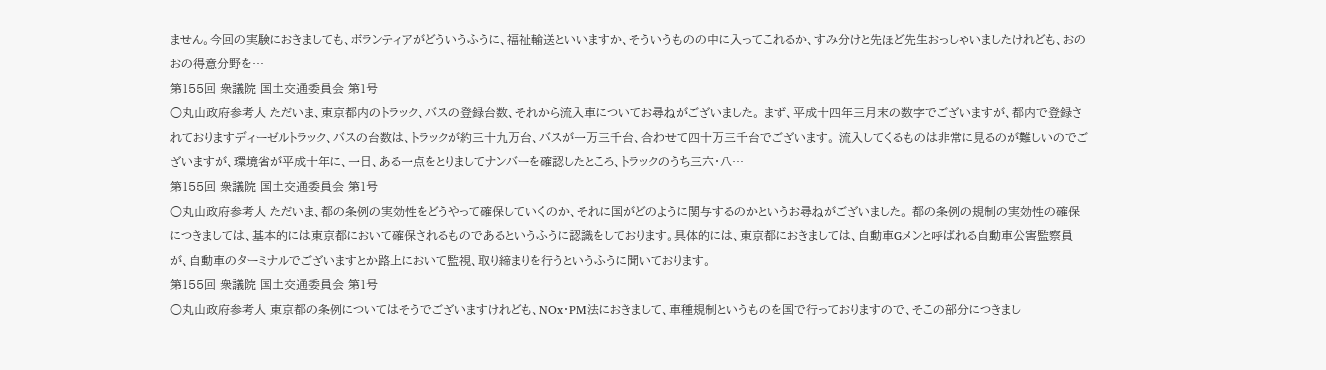ません。今回の実験におきましても、ボランティアがどういうふうに、福祉輸送といいますか、そういうものの中に入ってこれるか、すみ分けと先ほど先生おっしゃいましたけれども、おのおの得意分野を…
第155回 衆議院 国土交通委員会 第1号
○丸山政府参考人 ただいま、東京都内のトラック、バスの登録台数、それから流入車についてお尋ねがございました。 まず、平成十四年三月末の数字でございますが、都内で登録されておりますディーゼルトラック、バスの台数は、トラックが約三十九万台、バスが一万三千台、合わせて四十万三千台でございます。 流入してくるものは非常に見るのが難しいのでございますが、環境省が平成十年に、一日、ある一点をとりましてナンバーを確認したところ、トラックのうち三六・八…
第155回 衆議院 国土交通委員会 第1号
○丸山政府参考人 ただいま、都の条例の実効性をどうやって確保していくのか、それに国がどのように関与するのかというお尋ねがございました。 都の条例の規制の実効性の確保につきましては、基本的には東京都において確保されるものであるというふうに認識をしております。具体的には、東京都におきましては、自動車Gメンと呼ばれる自動車公害監察員が、自動車のターミナルでございますとか路上において監視、取り締まりを行うというふうに聞いております。
第155回 衆議院 国土交通委員会 第1号
○丸山政府参考人 東京都の条例についてはそうでございますけれども、NOx・PM法におきまして、車種規制というものを国で行っておりますので、そこの部分につきまし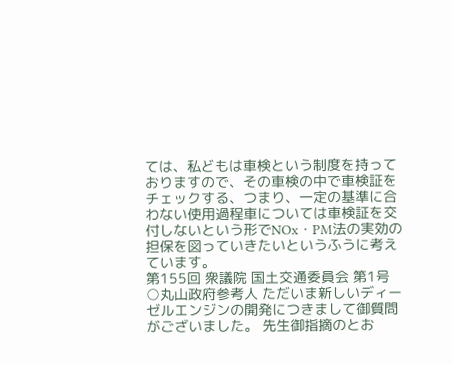ては、私どもは車検という制度を持っておりますので、その車検の中で車検証をチェックする、つまり、一定の基準に合わない使用過程車については車検証を交付しないという形でNOx・PM法の実効の担保を図っていきたいというふうに考えています。
第155回 衆議院 国土交通委員会 第1号
○丸山政府参考人 ただいま新しいディーゼルエンジンの開発につきまして御質問がございました。 先生御指摘のとお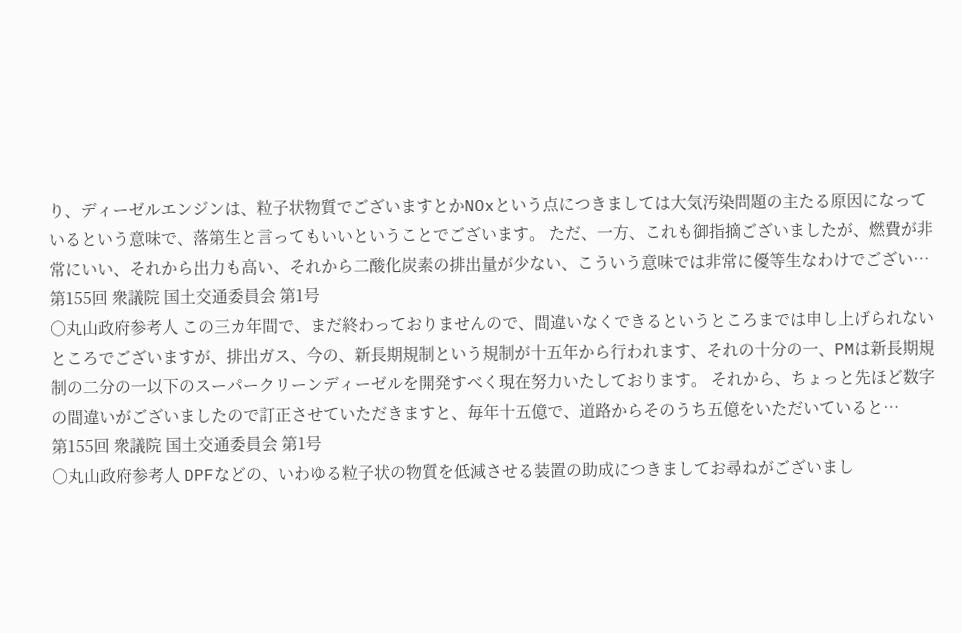り、ディーゼルエンジンは、粒子状物質でございますとかNOxという点につきましては大気汚染問題の主たる原因になっているという意味で、落第生と言ってもいいということでございます。 ただ、一方、これも御指摘ございましたが、燃費が非常にいい、それから出力も高い、それから二酸化炭素の排出量が少ない、こういう意味では非常に優等生なわけでござい…
第155回 衆議院 国土交通委員会 第1号
○丸山政府参考人 この三カ年間で、まだ終わっておりませんので、間違いなくできるというところまでは申し上げられないところでございますが、排出ガス、今の、新長期規制という規制が十五年から行われます、それの十分の一、PMは新長期規制の二分の一以下のスーパークリーンディーゼルを開発すべく現在努力いたしております。 それから、ちょっと先ほど数字の間違いがございましたので訂正させていただきますと、毎年十五億で、道路からそのうち五億をいただいていると…
第155回 衆議院 国土交通委員会 第1号
○丸山政府参考人 DPFなどの、いわゆる粒子状の物質を低減させる装置の助成につきましてお尋ねがございまし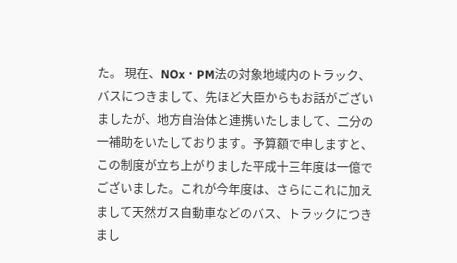た。 現在、NOx・PM法の対象地域内のトラック、バスにつきまして、先ほど大臣からもお話がございましたが、地方自治体と連携いたしまして、二分の一補助をいたしております。予算額で申しますと、この制度が立ち上がりました平成十三年度は一億でございました。これが今年度は、さらにこれに加えまして天然ガス自動車などのバス、トラックにつきまし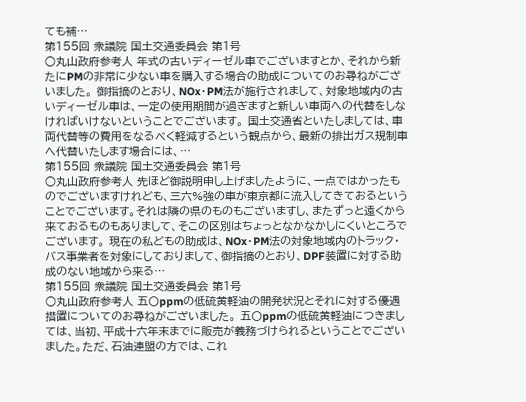ても補…
第155回 衆議院 国土交通委員会 第1号
○丸山政府参考人 年式の古いディーゼル車でございますとか、それから新たにPMの非常に少ない車を購入する場合の助成についてのお尋ねがございました。 御指摘のとおり、NOx・PM法が施行されまして、対象地域内の古いディーゼル車は、一定の使用期間が過ぎますと新しい車両への代替をしなければいけないということでございます。 国土交通省といたしましては、車両代替等の費用をなるべく軽減するという観点から、最新の排出ガス規制車へ代替いたします場合には、…
第155回 衆議院 国土交通委員会 第1号
○丸山政府参考人 先ほど御説明申し上げましたように、一点ではかったものでございますけれども、三六%強の車が東京都に流入してきておるということでございます。それは隣の県のものもございますし、またずっと遠くから来ておるものもありまして、そこの区別はちょっとなかなかしにくいところでございます。 現在の私どもの助成は、NOx・PM法の対象地域内のトラック・バス事業者を対象にしておりまして、御指摘のとおり、DPF装置に対する助成のない地域から来る…
第155回 衆議院 国土交通委員会 第1号
○丸山政府参考人 五〇ppmの低硫黄軽油の開発状況とそれに対する優遇措置についてのお尋ねがございました。 五〇ppmの低硫黄軽油につきましては、当初、平成十六年末までに販売が義務づけられるということでございました。ただ、石油連盟の方では、これ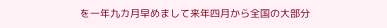を一年九カ月早めまして来年四月から全国の大部分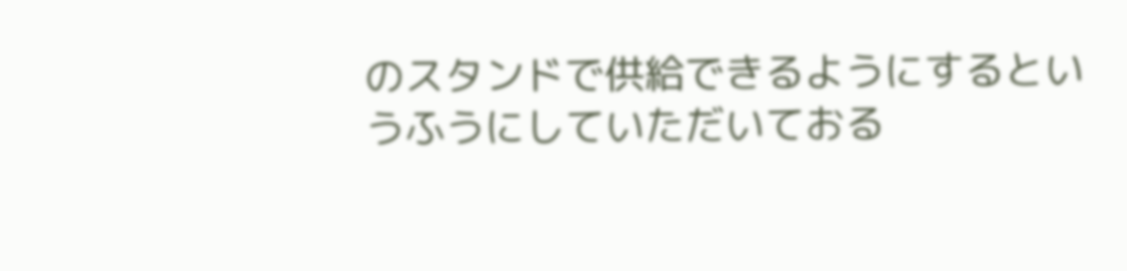のスタンドで供給できるようにするというふうにしていただいておる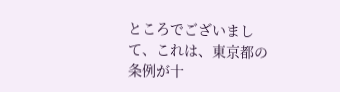ところでございまして、これは、東京都の条例が十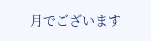月でございます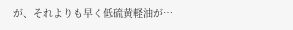が、それよりも早く低硫黄軽油が…